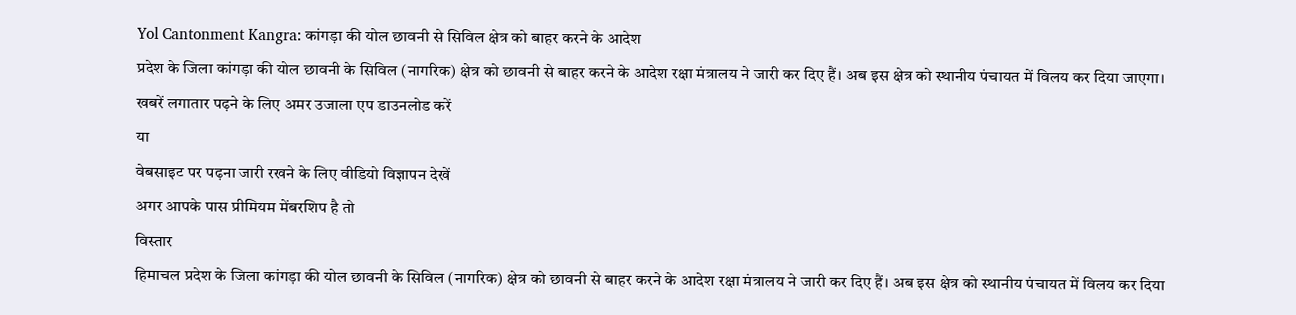Yol Cantonment Kangra: कांगड़ा की योल छावनी से सिविल क्षेत्र को बाहर करने के आदेश
प्रदेश के जिला कांगड़ा की योल छावनी के सिविल (नागरिक) क्षेत्र को छावनी से बाहर करने के आदेश रक्षा मंत्रालय ने जारी कर दिए हैं। अब इस क्षेत्र को स्थानीय पंचायत में विलय कर दिया जाएगा।
खबरें लगातार पढ़ने के लिए अमर उजाला एप डाउनलोड करें
या
वेबसाइट पर पढ़ना जारी रखने के लिए वीडियो विज्ञापन देखें
अगर आपके पास प्रीमियम मेंबरशिप है तो
विस्तार
हिमाचल प्रदेश के जिला कांगड़ा की योल छावनी के सिविल (नागरिक) क्षेत्र को छावनी से बाहर करने के आदेश रक्षा मंत्रालय ने जारी कर दिए हैं। अब इस क्षेत्र को स्थानीय पंचायत में विलय कर दिया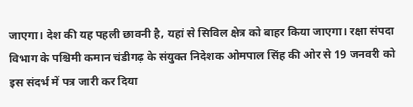जाएगा। देश की यह पहली छावनी है, यहां से सिविल क्षेत्र को बाहर किया जाएगा। रक्षा संपदा विभाग के पश्चिमी कमान चंडीगढ़ के संयुक्त निदेशक ओमपाल सिंह की ओर से 19 जनवरी को इस संदर्भ में पत्र जारी कर दिया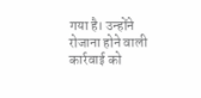गया है। उन्होंने रोजाना होने वाली कार्रवाई को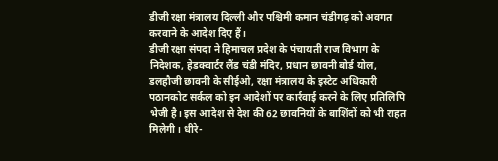डीजी रक्षा मंत्रालय दिल्ली और पश्चिमी कमान चंडीगढ़ को अवगत करवाने के आदेश दिए हैं।
डीजी रक्षा संपदा ने हिमाचल प्रदेश के पंचायती राज विभाग के निदेशक, हेडक्वार्टर लैंड चंडी मंदिर, प्रधान छावनी बोर्ड योल, डलहौजी छावनी के सीईओ, रक्षा मंत्रालय के इस्टेट अधिकारी पठानकोट सर्कल को इन आदेशों पर कार्रवाई करने के लिए प्रतिलिपि भेजी है। इस आदेश से देश की 62 छावनियों के बाशिंदों को भी राहत मिलेगी। धीरे-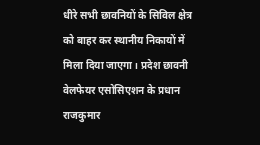धीरे सभी छावनियों के सिविल क्षेत्र को बाहर कर स्थानीय निकायों में मिला दिया जाएगा। प्रदेश छावनी वेलफेयर एसोसिएशन के प्रधान राजकुमार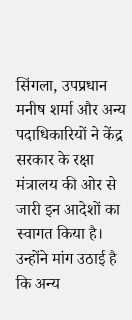सिंगला, उपप्रधान मनीष शर्मा और अन्य पदाधिकारियों ने केंद्र सरकार के रक्षा मंत्रालय की ओर से जारी इन आदेशों का स्वागत किया है। उन्होंने मांग उठाई है कि अन्य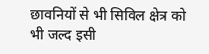छावनियों से भी सिविल क्षेत्र को भी जल्द इसी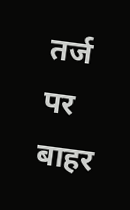तर्ज पर बाहर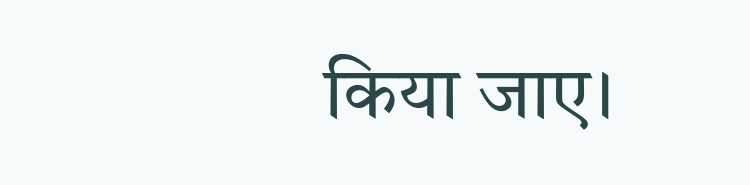किया जाए।